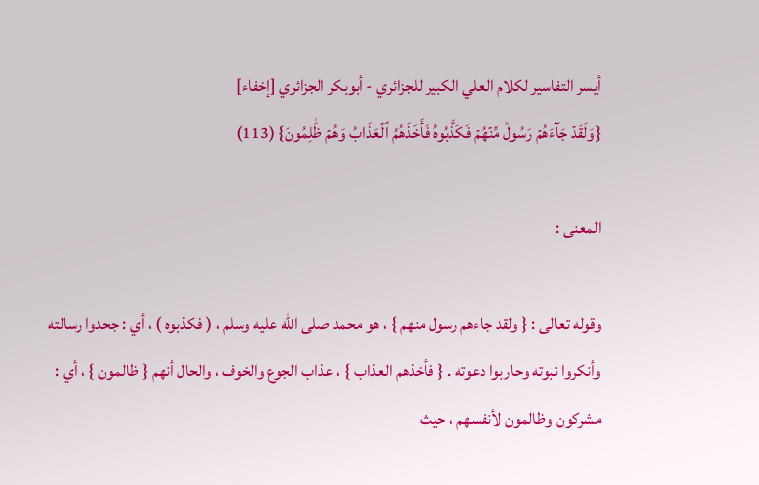أيسر التفاسير لكلام العلي الكبير للجزائري - أبوبكر الجزائري [إخفاء]
{وَلَقَدۡ جَآءَهُمۡ رَسُولٞ مِّنۡهُمۡ فَكَذَّبُوهُ فَأَخَذَهُمُ ٱلۡعَذَابُ وَهُمۡ ظَٰلِمُونَ} (113)

المعنى :

وقوله تعالى : { ولقد جاءهم رسول منهم } ، هو محمد صلى الله عليه وسلم ، ( فكذبوه ) ، أي : جحدوا رسالته وأنكروا نبوته وحاربوا دعوته . { فأخذهم العذاب } ، عذاب الجوع والخوف ، والحال أنهم { ظالمون } ، أي : مشركون وظالمون لأنفسهم ، حيث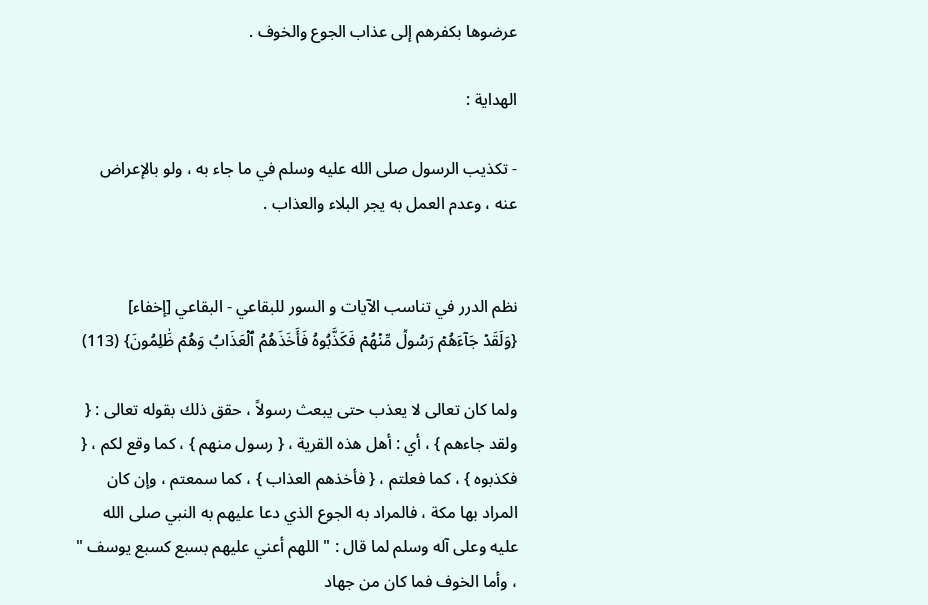عرضوها بكفرهم إلى عذاب الجوع والخوف .

الهداية :

- تكذيب الرسول صلى الله عليه وسلم في ما جاء به ، ولو بالإعراض عنه ، وعدم العمل به يجر البلاء والعذاب .


نظم الدرر في تناسب الآيات و السور للبقاعي - البقاعي [إخفاء]
{وَلَقَدۡ جَآءَهُمۡ رَسُولٞ مِّنۡهُمۡ فَكَذَّبُوهُ فَأَخَذَهُمُ ٱلۡعَذَابُ وَهُمۡ ظَٰلِمُونَ} (113)

ولما كان تعالى لا يعذب حتى يبعث رسولاً ، حقق ذلك بقوله تعالى : { ولقد جاءهم } ، أي : أهل هذه القرية ، { رسول منهم } ، كما وقع لكم ، { فكذبوه } ، كما فعلتم ، { فأخذهم العذاب } ، كما سمعتم ، وإن كان المراد بها مكة ، فالمراد به الجوع الذي دعا عليهم به النبي صلى الله عليه وعلى آله وسلم لما قال : " اللهم أعني عليهم بسبع كسبع يوسف " ، وأما الخوف فما كان من جهاد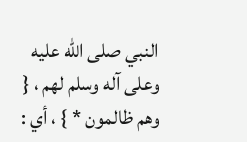النبي صلى الله عليه وعلى آله وسلم لهم ، { وهم ظالمون * } ، أي :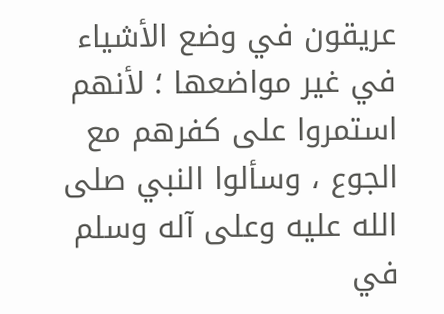عريقون في وضع الأشياء في غير مواضعها ؛ لأنهم استمروا على كفرهم مع الجوع ، وسألوا النبي صلى الله عليه وعلى آله وسلم في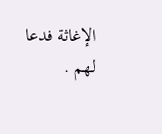الإغاثة فدعا لهم .